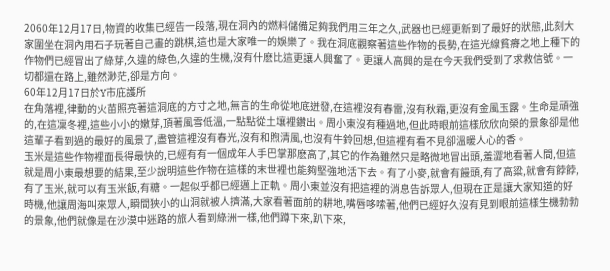2060年12月17日,物資的收集已經告一段落,現在洞內的燃料儲備足夠我們用三年之久,武器也已經更新到了最好的狀態,此刻大家圍坐在洞內用石子玩著自己畫的跳棋,這也是大家唯一的娛樂了。我在洞底觀察著這些作物的長勢,在這光線貧瘠之地上種下的作物們已經冒出了綠芽,久違的綠色,久違的生機,沒有什麽比這更讓人興奮了。更讓人高興的是在今天我們受到了求救信號。一切都還在路上,雖然渺茫,卻是方向。
60年12月17日於Y市庇護所
在角落裡,律動的火苗照亮著這洞底的方寸之地,無言的生命從地底迸發,在這裡沒有春雷,沒有秋霜,更沒有金風玉露。生命是頑強的,在這凜冬裡,這些小小的嫩芽,頂著風雪低溫,一點點從土壤裡鑽出。周小東沒有種過地,但此時眼前這樣欣欣向榮的景象卻是他這輩子看到過的最好的風景了,盡管這裡沒有春光,沒有和煦清風,也沒有牛鈴回想,但這裡有看不見卻溫暖人心的香。
玉米是這些作物裡面長得最快的,已經有有一個成年人手巴掌那麽高了,其它的作為雖然只是略微地冒出頭,羞澀地看著人間,但這就是周小東最想要的結果,至少說明這些作物在這樣的末世裡也能夠堅強地活下去。有了小麥,就會有饅頭,有了高粱,就會有餑餑,有了玉米,就可以有玉米飯,有糖。一起似乎都已經邁上正軌。周小東並沒有把這裡的消息告訴眾人,但現在正是讓大家知道的好時機,他讓周海叫來眾人,瞬間狹小的山洞就被人擠滿,大家看著面前的耕地,嘴唇哆嗦著,他們已經好久沒有見到眼前這樣生機勃勃的景象,他們就像是在沙漠中迷路的旅人看到綠洲一樣,他們蹲下來,趴下來,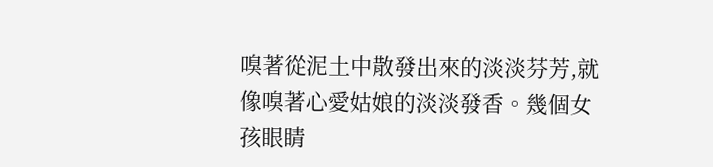嗅著從泥土中散發出來的淡淡芬芳,就像嗅著心愛姑娘的淡淡發香。幾個女孩眼睛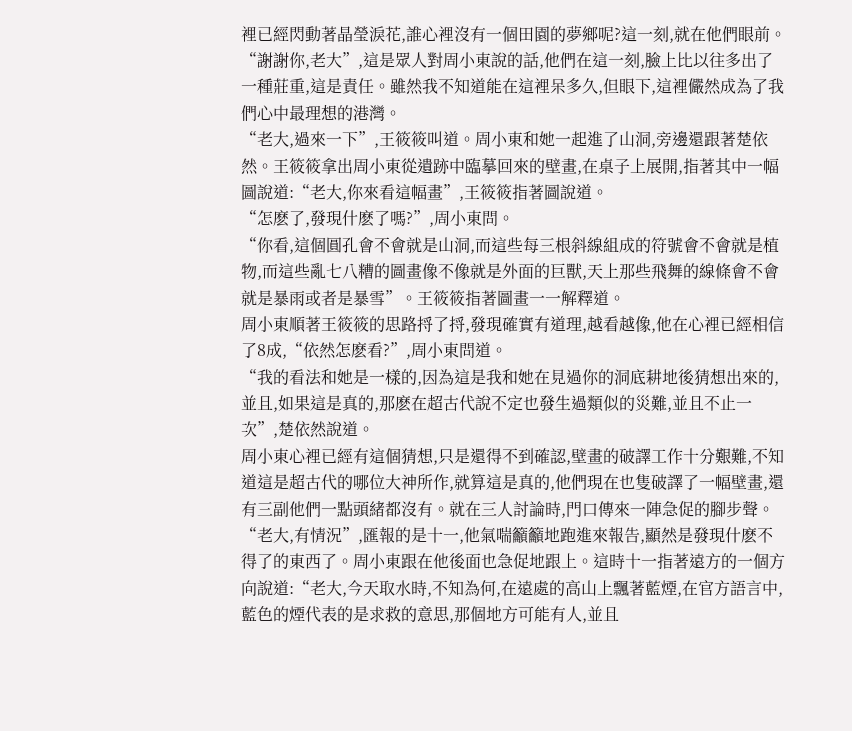裡已經閃動著晶瑩淚花,誰心裡沒有一個田園的夢鄉呢?這一刻,就在他們眼前。
“謝謝你,老大”,這是眾人對周小東說的話,他們在這一刻,臉上比以往多出了一種莊重,這是責任。雖然我不知道能在這裡呆多久,但眼下,這裡儼然成為了我們心中最理想的港灣。
“老大,過來一下”,王筱筱叫道。周小東和她一起進了山洞,旁邊還跟著楚依然。王筱筱拿出周小東從遺跡中臨摹回來的壁畫,在桌子上展開,指著其中一幅圖說道:“老大,你來看這幅畫”,王筱筱指著圖說道。
“怎麽了,發現什麽了嗎?”,周小東問。
“你看,這個圓孔會不會就是山洞,而這些每三根斜線組成的符號會不會就是植物,而這些亂七八糟的圖畫像不像就是外面的巨獸,天上那些飛舞的線條會不會就是暴雨或者是暴雪”。王筱筱指著圖畫一一解釋道。
周小東順著王筱筱的思路捋了捋,發現確實有道理,越看越像,他在心裡已經相信了8成,“依然怎麽看?”,周小東問道。
“我的看法和她是一樣的,因為這是我和她在見過你的洞底耕地後猜想出來的,並且,如果這是真的,那麽在超古代說不定也發生過類似的災難,並且不止一次”,楚依然說道。
周小東心裡已經有這個猜想,只是還得不到確認,壁畫的破譯工作十分艱難,不知道這是超古代的哪位大神所作,就算這是真的,他們現在也隻破譯了一幅壁畫,還有三副他們一點頭緒都沒有。就在三人討論時,門口傳來一陣急促的腳步聲。
“老大,有情況”,匯報的是十一,他氣喘籲籲地跑進來報告,顯然是發現什麽不得了的東西了。周小東跟在他後面也急促地跟上。這時十一指著遠方的一個方向說道:“老大,今天取水時,不知為何,在遠處的高山上飄著藍煙,在官方語言中,藍色的煙代表的是求救的意思,那個地方可能有人,並且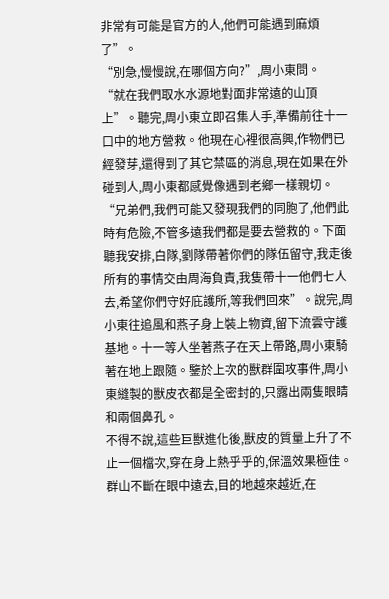非常有可能是官方的人,他們可能遇到麻煩了”。
“別急,慢慢說,在哪個方向?”,周小東問。
“就在我們取水水源地對面非常遠的山頂上”。聽完,周小東立即召集人手,準備前往十一口中的地方營救。他現在心裡很高興,作物們已經發芽,還得到了其它禁區的消息,現在如果在外碰到人,周小東都感覺像遇到老鄉一樣親切。
“兄弟們,我們可能又發現我們的同胞了,他們此時有危險,不管多遠我們都是要去營救的。下面聽我安排,白隊,劉隊帶著你們的隊伍留守,我走後所有的事情交由周海負責,我隻帶十一他們七人去,希望你們守好庇護所,等我們回來”。說完,周小東往追風和燕子身上裝上物資,留下流雲守護基地。十一等人坐著燕子在天上帶路,周小東騎著在地上跟隨。鑒於上次的獸群圍攻事件,周小東縫製的獸皮衣都是全密封的,只露出兩隻眼睛和兩個鼻孔。
不得不說,這些巨獸進化後,獸皮的質量上升了不止一個檔次,穿在身上熱乎乎的,保溫效果極佳。群山不斷在眼中遠去,目的地越來越近,在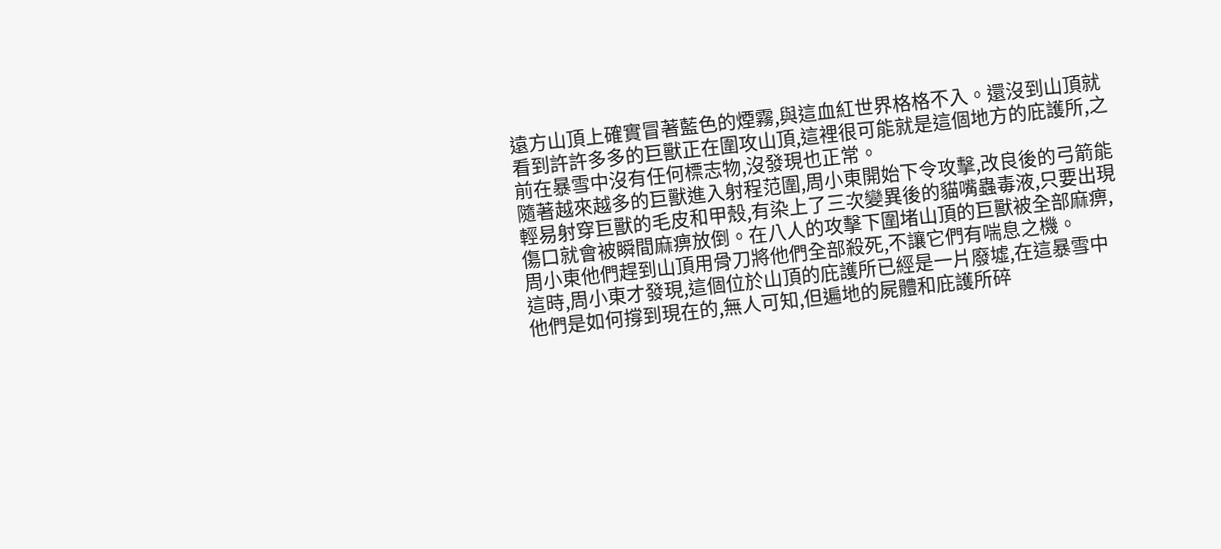遠方山頂上確實冒著藍色的煙霧,與這血紅世界格格不入。還沒到山頂就看到許許多多的巨獸正在圍攻山頂,這裡很可能就是這個地方的庇護所,之前在暴雪中沒有任何標志物,沒發現也正常。
隨著越來越多的巨獸進入射程范圍,周小東開始下令攻擊,改良後的弓箭能輕易射穿巨獸的毛皮和甲殼,有染上了三次變異後的貓嘴蟲毒液,只要出現傷口就會被瞬間麻痹放倒。在八人的攻擊下圍堵山頂的巨獸被全部麻痹,周小東他們趕到山頂用骨刀將他們全部殺死,不讓它們有喘息之機。
這時,周小東才發現,這個位於山頂的庇護所已經是一片廢墟,在這暴雪中他們是如何撐到現在的,無人可知,但遍地的屍體和庇護所碎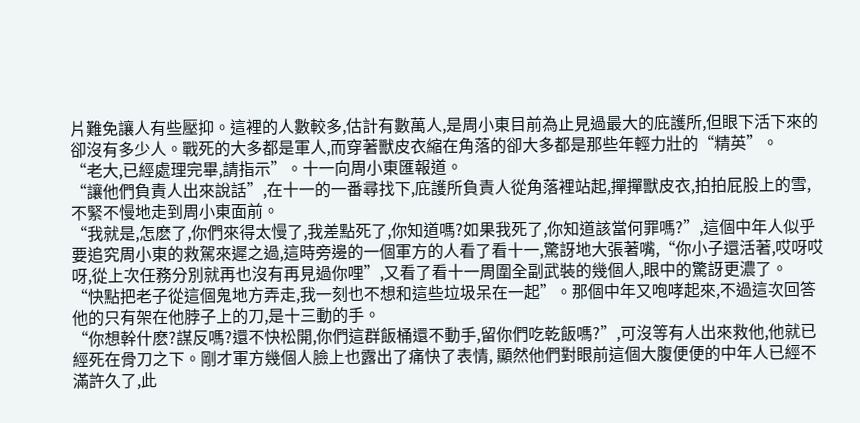片難免讓人有些壓抑。這裡的人數較多,估計有數萬人,是周小東目前為止見過最大的庇護所,但眼下活下來的卻沒有多少人。戰死的大多都是軍人,而穿著獸皮衣縮在角落的卻大多都是那些年輕力壯的“精英”。
“老大,已經處理完畢,請指示”。十一向周小東匯報道。
“讓他們負責人出來說話”,在十一的一番尋找下,庇護所負責人從角落裡站起,撣撣獸皮衣,拍拍屁股上的雪,不緊不慢地走到周小東面前。
“我就是,怎麽了,你們來得太慢了,我差點死了,你知道嗎?如果我死了,你知道該當何罪嗎?”,這個中年人似乎要追究周小東的救駕來遲之過,這時旁邊的一個軍方的人看了看十一,驚訝地大張著嘴,“你小子還活著,哎呀哎呀,從上次任務分別就再也沒有再見過你哩”,又看了看十一周圍全副武裝的幾個人,眼中的驚訝更濃了。
“快點把老子從這個鬼地方弄走,我一刻也不想和這些垃圾呆在一起”。那個中年又咆哮起來,不過這次回答他的只有架在他脖子上的刀,是十三動的手。
“你想幹什麽?謀反嗎?還不快松開,你們這群飯桶還不動手,留你們吃乾飯嗎?”,可沒等有人出來救他,他就已經死在骨刀之下。剛才軍方幾個人臉上也露出了痛快了表情, 顯然他們對眼前這個大腹便便的中年人已經不滿許久了,此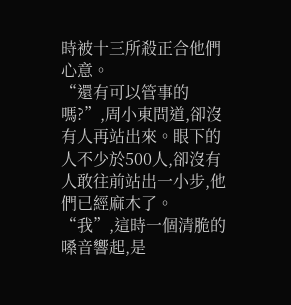時被十三所殺正合他們心意。
“還有可以管事的嗎?”,周小東問道,卻沒有人再站出來。眼下的人不少於500人,卻沒有人敢往前站出一小步,他們已經麻木了。
“我”,這時一個清脆的嗓音響起,是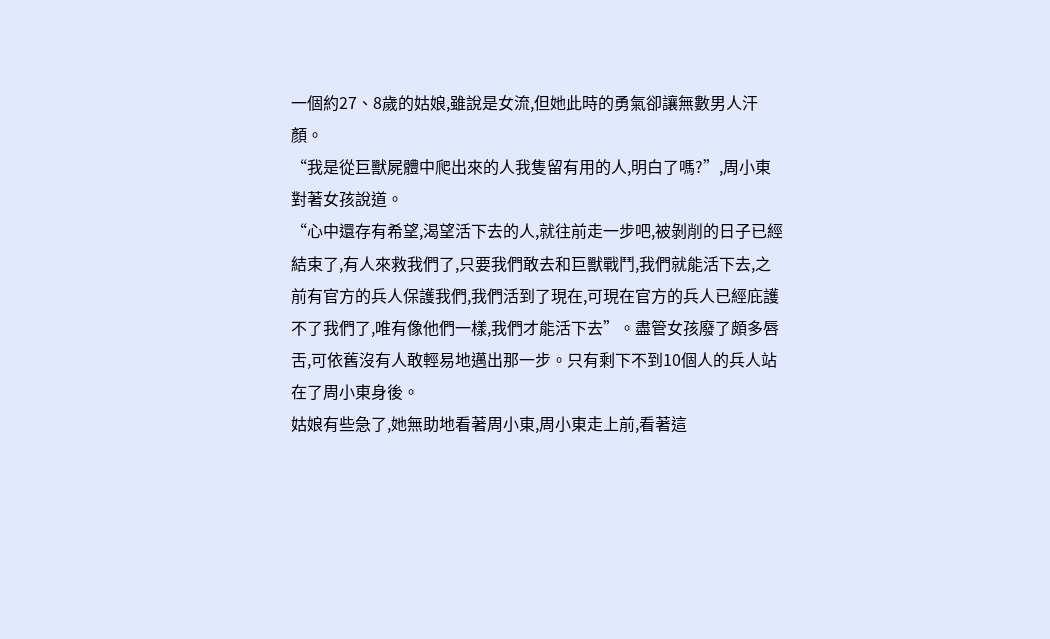一個約27、8歲的姑娘,雖說是女流,但她此時的勇氣卻讓無數男人汗顏。
“我是從巨獸屍體中爬出來的人我隻留有用的人,明白了嗎?”,周小東對著女孩說道。
“心中還存有希望,渴望活下去的人,就往前走一步吧,被剝削的日子已經結束了,有人來救我們了,只要我們敢去和巨獸戰鬥,我們就能活下去,之前有官方的兵人保護我們,我們活到了現在,可現在官方的兵人已經庇護不了我們了,唯有像他們一樣,我們才能活下去”。盡管女孩廢了頗多唇舌,可依舊沒有人敢輕易地邁出那一步。只有剩下不到10個人的兵人站在了周小東身後。
姑娘有些急了,她無助地看著周小東,周小東走上前,看著這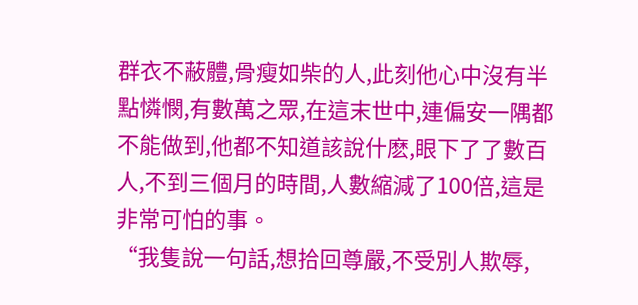群衣不蔽體,骨瘦如柴的人,此刻他心中沒有半點憐憫,有數萬之眾,在這末世中,連偏安一隅都不能做到,他都不知道該說什麽,眼下了了數百人,不到三個月的時間,人數縮減了100倍,這是非常可怕的事。
“我隻說一句話,想拾回尊嚴,不受別人欺辱,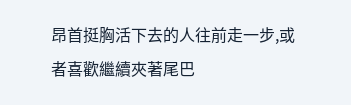昂首挺胸活下去的人往前走一步,或者喜歡繼續夾著尾巴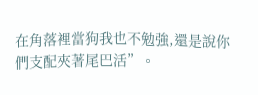在角落裡當狗我也不勉強,還是說你們支配夾著尾巴活”。